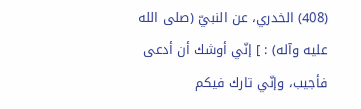(408) الخدري، عن النبيّ (صلى الله عليه وآله) : ] إنّي أوشك أن أدعى فأجيب، وإنّي تارك فيكم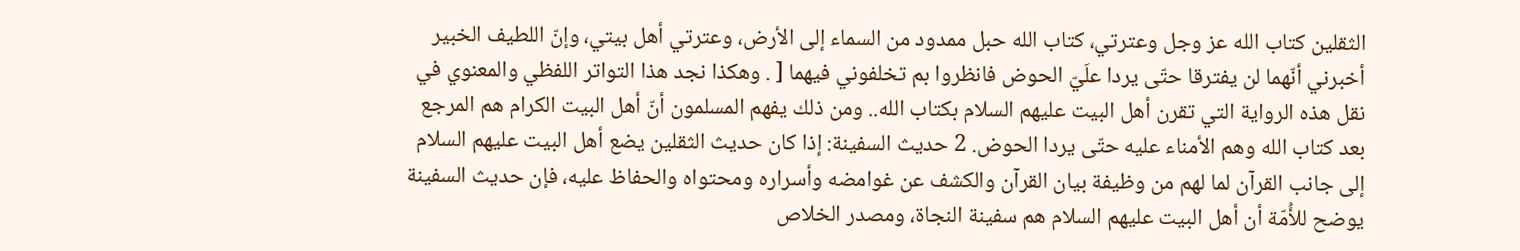الثقلين كتاب الله عز وجل وعترتي، كتاب الله حبل ممدود من السماء إلى الأرض، وعترتي أهل بيتي، وإنّ اللطيف الخبير أخبرني أنّهما لن يفترقا حتّى يردا علَيّ الحوض فانظروا بم تخلفوني فيهما [ . وهكذا نجد هذا التواتر اللفظي والمعنوي في نقل هذه الرواية التي تقرن أهل البيت عليهم السلام بكتاب الله.. ومن ذلك يفهم المسلمون أنّ أهل البيت الكرام هم المرجع بعد كتاب الله وهم الأمناء عليه حتّى يردا الحوض. 2 حديث السفينة: إذا كان حديث الثقلين يضع أهل البيت عليهم السلام إلى جانب القرآن لما لهم من وظيفة بيان القرآن والكشف عن غوامضه وأسراره ومحتواه والحفاظ عليه، فإن حديث السفينة يوضح للأُمّة أن أهل البيت عليهم السلام هم سفينة النجاة، ومصدر الخلاص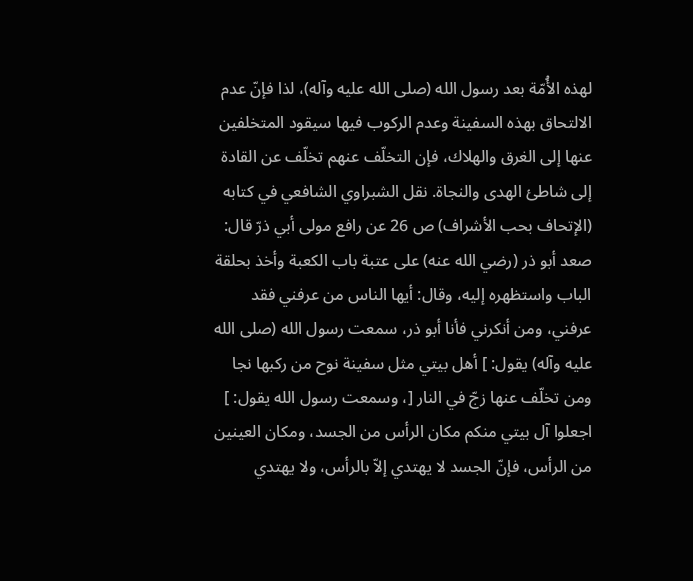لهذه الأُمّة بعد رسول الله (صلى الله عليه وآله)، لذا فإنّ عدم الالتحاق بهذه السفينة وعدم الركوب فيها سيقود المتخلفين عنها إلى الغرق والهلاك، فإن التخلّف عنهم تخلّف عن القادة إلى شاطئ الهدى والنجاة. نقل الشبراوي الشافعي في كتابه (الإتحاف بحب الأشراف) ص 26 عن رافع مولى أبي ذرّ قال: صعد أبو ذر (رضي الله عنه) على عتبة باب الكعبة وأخذ بحلقة الباب واستظهره إليه، وقال: أيها الناس من عرفني فقد عرفني، ومن أنكرني فأنا أبو ذر، سمعت رسول الله (صلى الله عليه وآله) يقول: ] أهل بيتي مثل سفينة نوح من ركبها نجا ومن تخلّف عنها زجّ في النار [، وسمعت رسول الله يقول: ] اجعلوا آل بيتي منكم مكان الرأس من الجسد، ومكان العينين من الرأس، فإنّ الجسد لا يهتدي إلاّ بالرأس، ولا يهتدي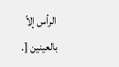الرأس إلاّ بالعينين [.